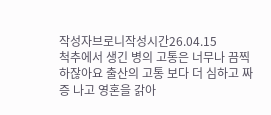작성자브로니작성시간26.04.15
척추에서 생긴 병의 고통은 너무나 끔찍 하잖아요 출산의 고통 보다 더 심하고 짜증 나고 영혼을 갉아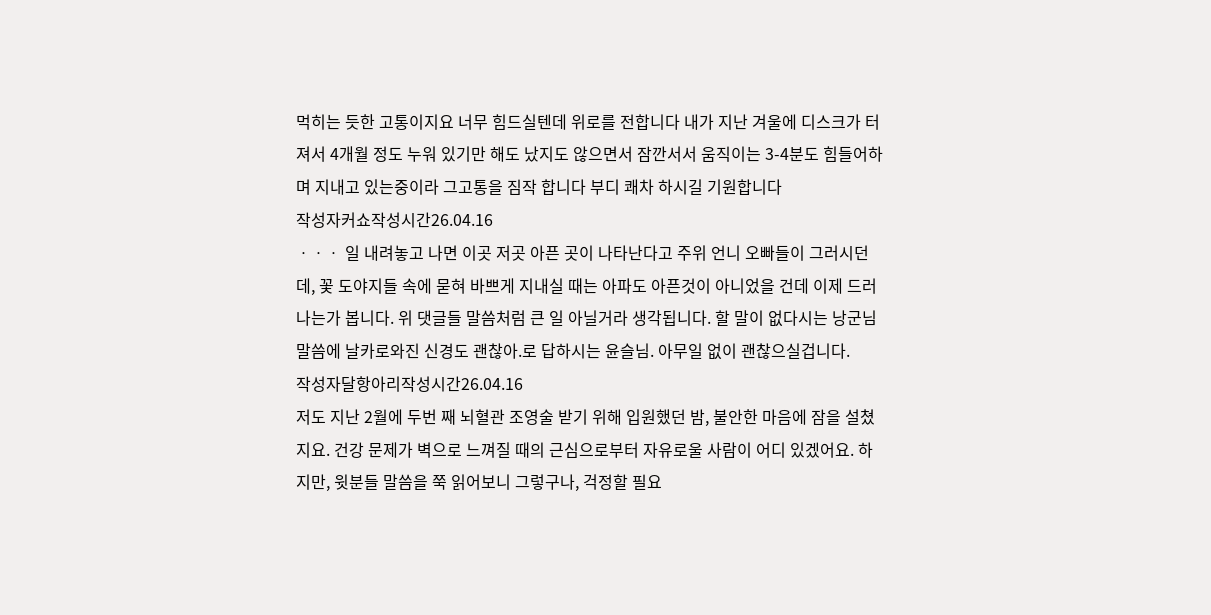먹히는 듯한 고통이지요 너무 힘드실텐데 위로를 전합니다 내가 지난 겨울에 디스크가 터져서 4개월 정도 누워 있기만 해도 났지도 않으면서 잠깐서서 움직이는 3-4분도 힘들어하며 지내고 있는중이라 그고통을 짐작 합니다 부디 쾌차 하시길 기원합니다
작성자커쇼작성시간26.04.16
ㆍㆍㆍ 일 내려놓고 나면 이곳 저곳 아픈 곳이 나타난다고 주위 언니 오빠들이 그러시던데, 꽃 도야지들 속에 묻혀 바쁘게 지내실 때는 아파도 아픈것이 아니었을 건데 이제 드러나는가 봅니다. 위 댓글들 말씀처럼 큰 일 아닐거라 생각됩니다. 할 말이 없다시는 낭군님 말씀에 날카로와진 신경도 괜찮아.로 답하시는 윤슬님. 아무일 없이 괜찮으실겁니다.
작성자달항아리작성시간26.04.16
저도 지난 2월에 두번 째 뇌혈관 조영술 받기 위해 입원했던 밤, 불안한 마음에 잠을 설쳤지요. 건강 문제가 벽으로 느껴질 때의 근심으로부터 자유로울 사람이 어디 있겠어요. 하지만, 윗분들 말씀을 쭉 읽어보니 그렇구나, 걱정할 필요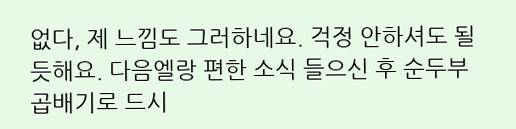없다, 제 느낌도 그러하네요. 걱정 안하셔도 될 듯해요. 다음엘랑 편한 소식 들으신 후 순두부 곱배기로 드시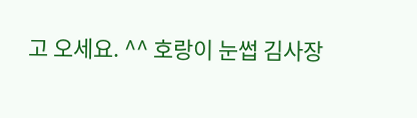고 오세요. ^^ 호랑이 눈썹 김사장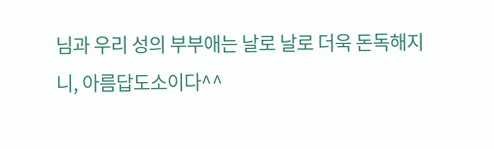님과 우리 성의 부부애는 날로 날로 더욱 돈독해지니, 아름답도소이다^^